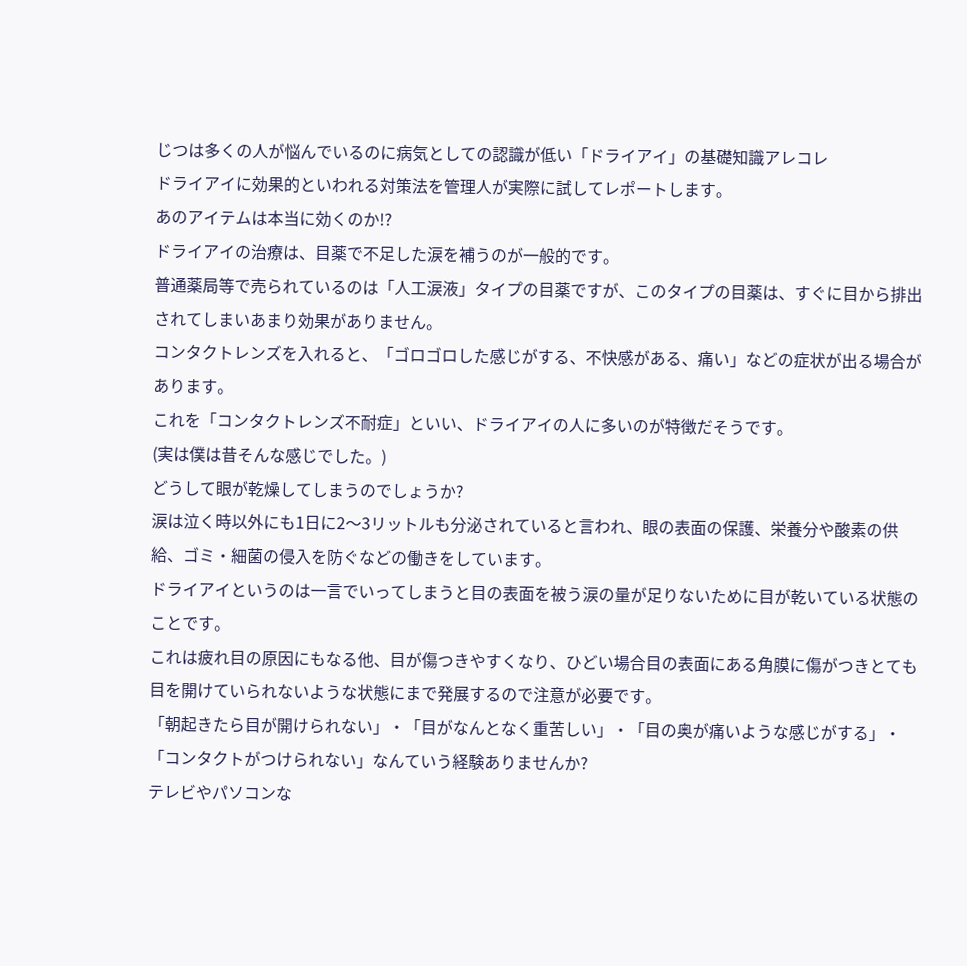じつは多くの人が悩んでいるのに病気としての認識が低い「ドライアイ」の基礎知識アレコレ
ドライアイに効果的といわれる対策法を管理人が実際に試してレポートします。
あのアイテムは本当に効くのか!?
ドライアイの治療は、目薬で不足した涙を補うのが一般的です。
普通薬局等で売られているのは「人工涙液」タイプの目薬ですが、このタイプの目薬は、すぐに目から排出されてしまいあまり効果がありません。
コンタクトレンズを入れると、「ゴロゴロした感じがする、不快感がある、痛い」などの症状が出る場合があります。
これを「コンタクトレンズ不耐症」といい、ドライアイの人に多いのが特徴だそうです。
(実は僕は昔そんな感じでした。)
どうして眼が乾燥してしまうのでしょうか?
涙は泣く時以外にも1日に2〜3リットルも分泌されていると言われ、眼の表面の保護、栄養分や酸素の供給、ゴミ・細菌の侵入を防ぐなどの働きをしています。
ドライアイというのは一言でいってしまうと目の表面を被う涙の量が足りないために目が乾いている状態のことです。
これは疲れ目の原因にもなる他、目が傷つきやすくなり、ひどい場合目の表面にある角膜に傷がつきとても目を開けていられないような状態にまで発展するので注意が必要です。
「朝起きたら目が開けられない」・「目がなんとなく重苦しい」・「目の奥が痛いような感じがする」・「コンタクトがつけられない」なんていう経験ありませんか?
テレビやパソコンな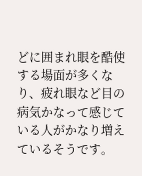どに囲まれ眼を酷使する場面が多くなり、疲れ眼など目の病気かなって感じている人がかなり増えているそうです。